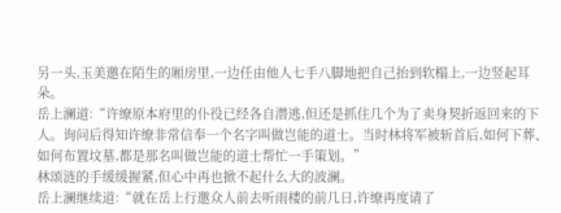另一头,玉美邀在陌生的厢房里,一边任由他人七手八脚地把自己抬到软榻上,一边竖起耳朵。
岳上澜道:“许缭原本府里的仆役已经各自潜逃,但还是抓住几个为了卖身契折返回来的下人。询问后得知许缭非常信奉一个名字叫做岂能的道士。当时林将军被斩首后,如何下葬、如何布置坟墓,都是那名叫做岂能的道士帮忙一手策划。”
林颂涟的手缓缓握紧,但心中再也掀不起什么大的波澜。
岳上澜继续道:“就在岳上行邀众人前去听雨楼的前几日,许缭再度请了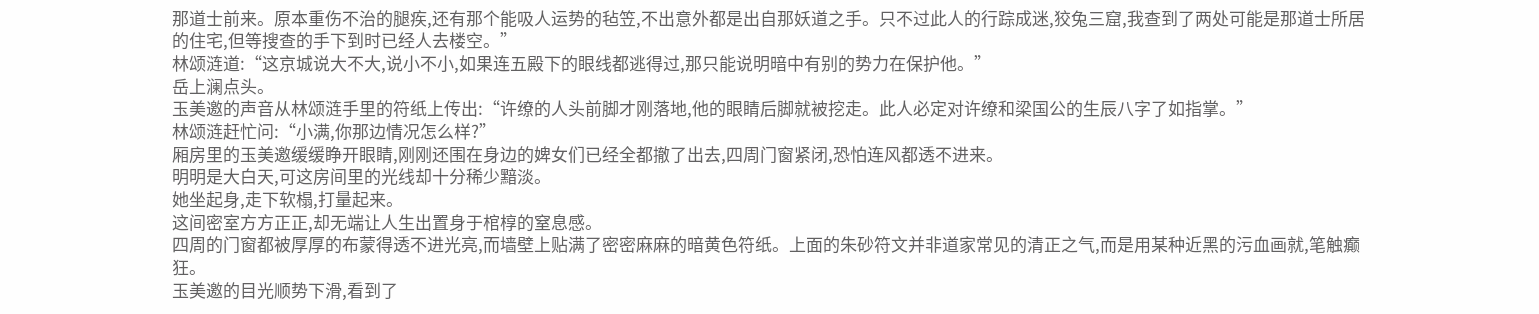那道士前来。原本重伤不治的腿疾,还有那个能吸人运势的毡笠,不出意外都是出自那妖道之手。只不过此人的行踪成迷,狡兔三窟,我查到了两处可能是那道士所居的住宅,但等搜查的手下到时已经人去楼空。”
林颂涟道:“这京城说大不大,说小不小,如果连五殿下的眼线都逃得过,那只能说明暗中有别的势力在保护他。”
岳上澜点头。
玉美邀的声音从林颂涟手里的符纸上传出:“许缭的人头前脚才刚落地,他的眼睛后脚就被挖走。此人必定对许缭和梁国公的生辰八字了如指掌。”
林颂涟赶忙问:“小满,你那边情况怎么样?”
厢房里的玉美邀缓缓睁开眼睛,刚刚还围在身边的婢女们已经全都撤了出去,四周门窗紧闭,恐怕连风都透不进来。
明明是大白天,可这房间里的光线却十分稀少黯淡。
她坐起身,走下软榻,打量起来。
这间密室方方正正,却无端让人生出置身于棺椁的窒息感。
四周的门窗都被厚厚的布蒙得透不进光亮,而墙壁上贴满了密密麻麻的暗黄色符纸。上面的朱砂符文并非道家常见的清正之气,而是用某种近黑的污血画就,笔触癫狂。
玉美邀的目光顺势下滑,看到了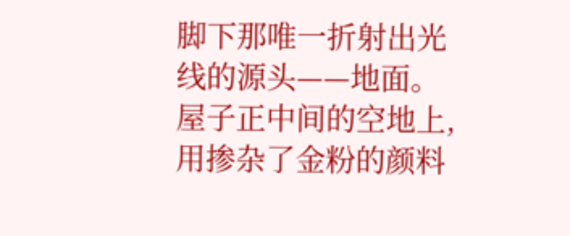脚下那唯一折射出光线的源头——地面。
屋子正中间的空地上,用掺杂了金粉的颜料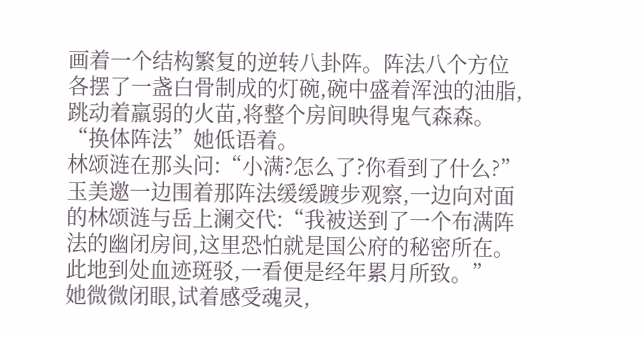画着一个结构繁复的逆转八卦阵。阵法八个方位各摆了一盏白骨制成的灯碗,碗中盛着浑浊的油脂,跳动着羸弱的火苗,将整个房间映得鬼气森森。
“换体阵法”她低语着。
林颂涟在那头问:“小满?怎么了?你看到了什么?”
玉美邀一边围着那阵法缓缓踱步观察,一边向对面的林颂涟与岳上澜交代:“我被送到了一个布满阵法的幽闭房间,这里恐怕就是国公府的秘密所在。此地到处血迹斑驳,一看便是经年累月所致。”
她微微闭眼,试着感受魂灵,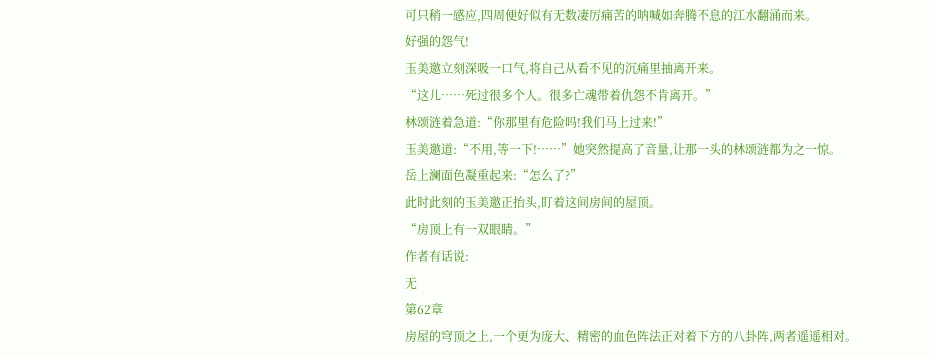可只稍一感应,四周便好似有无数凄厉痛苦的呐喊如奔腾不息的江水翻涌而来。
好强的怨气!
玉美邀立刻深吸一口气,将自己从看不见的沉痛里抽离开来。
“这儿……死过很多个人。很多亡魂带着仇怨不肯离开。”
林颂涟着急道:“你那里有危险吗!我们马上过来!”
玉美邀道:“不用,等一下!……”她突然提高了音量,让那一头的林颂涟都为之一惊。
岳上澜面色凝重起来:“怎么了?”
此时此刻的玉美邀正抬头,盯着这间房间的屋顶。
“房顶上有一双眼睛。”
作者有话说:
无
第62章
房屋的穹顶之上,一个更为庞大、精密的血色阵法正对着下方的八卦阵,两者遥遥相对。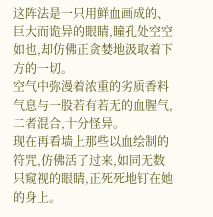这阵法是一只用鲜血画成的、巨大而诡异的眼睛,瞳孔处空空如也,却仿佛正贪婪地汲取着下方的一切。
空气中弥漫着浓重的劣质香料气息与一股若有若无的血腥气,二者混合,十分怪异。
现在再看墙上那些以血绘制的符咒,仿佛活了过来,如同无数只窥视的眼睛,正死死地钉在她的身上。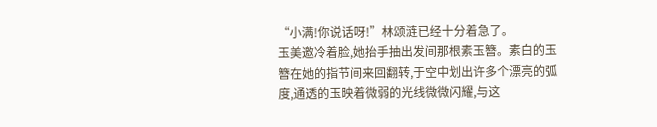“小满!你说话呀!”林颂涟已经十分着急了。
玉美邀冷着脸,她抬手抽出发间那根素玉簪。素白的玉簪在她的指节间来回翻转,于空中划出许多个漂亮的弧度,通透的玉映着微弱的光线微微闪耀,与这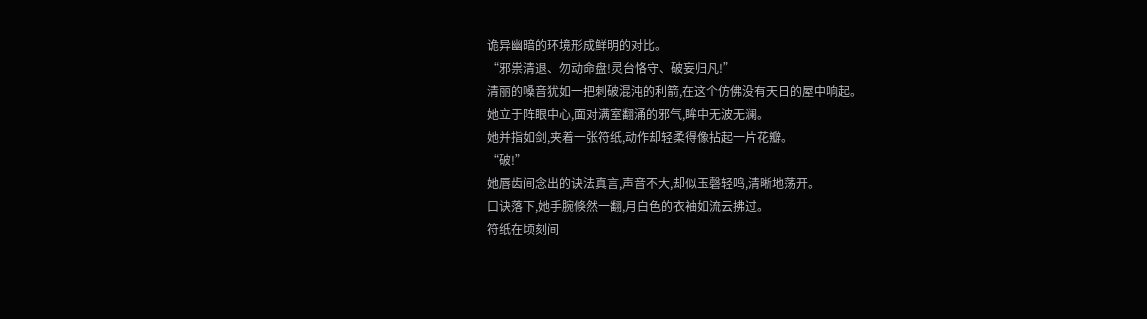诡异幽暗的环境形成鲜明的对比。
“邪祟清退、勿动命盘!灵台恪守、破妄归凡!”
清丽的嗓音犹如一把刺破混沌的利箭,在这个仿佛没有天日的屋中响起。
她立于阵眼中心,面对满室翻涌的邪气,眸中无波无澜。
她并指如剑,夹着一张符纸,动作却轻柔得像拈起一片花瓣。
“破!”
她唇齿间念出的诀法真言,声音不大,却似玉磬轻鸣,清晰地荡开。
口诀落下,她手腕倏然一翻,月白色的衣袖如流云拂过。
符纸在顷刻间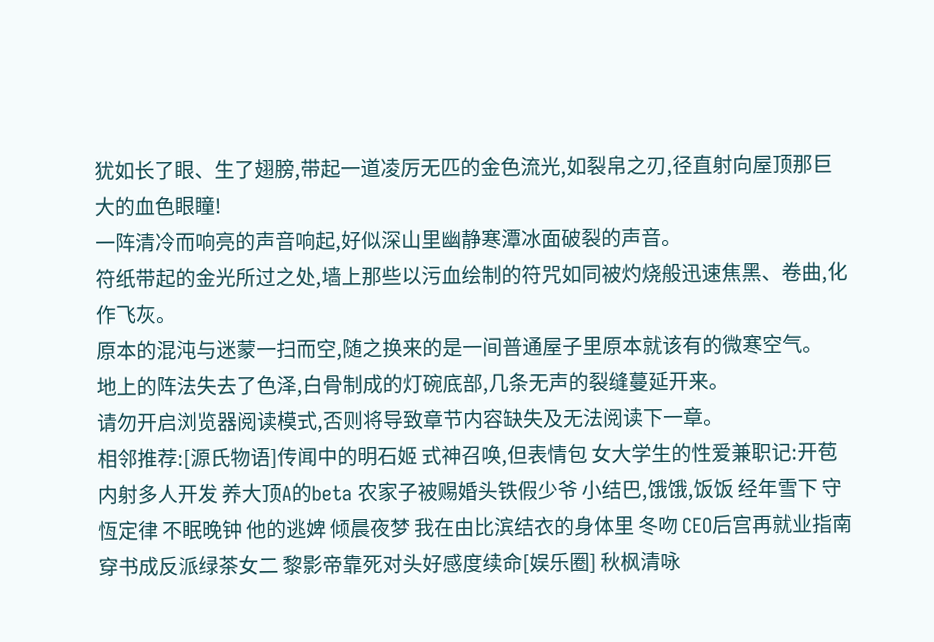犹如长了眼、生了翅膀,带起一道凌厉无匹的金色流光,如裂帛之刃,径直射向屋顶那巨大的血色眼瞳!
一阵清冷而响亮的声音响起,好似深山里幽静寒潭冰面破裂的声音。
符纸带起的金光所过之处,墙上那些以污血绘制的符咒如同被灼烧般迅速焦黑、卷曲,化作飞灰。
原本的混沌与迷蒙一扫而空,随之换来的是一间普通屋子里原本就该有的微寒空气。
地上的阵法失去了色泽,白骨制成的灯碗底部,几条无声的裂缝蔓延开来。
请勿开启浏览器阅读模式,否则将导致章节内容缺失及无法阅读下一章。
相邻推荐:[源氏物语]传闻中的明石姬 式神召唤,但表情包 女大学生的性爱兼职记:开苞内射多人开发 养大顶A的beta 农家子被赐婚头铁假少爷 小结巴,饿饿,饭饭 经年雪下 守恆定律 不眠晚钟 他的逃婢 倾晨夜梦 我在由比滨结衣的身体里 冬吻 CEO后宫再就业指南 穿书成反派绿茶女二 黎影帝靠死对头好感度续命[娱乐圈] 秋枫清咏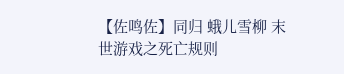【佐鸣佐】同归 蛾儿雪柳 末世游戏之死亡规则